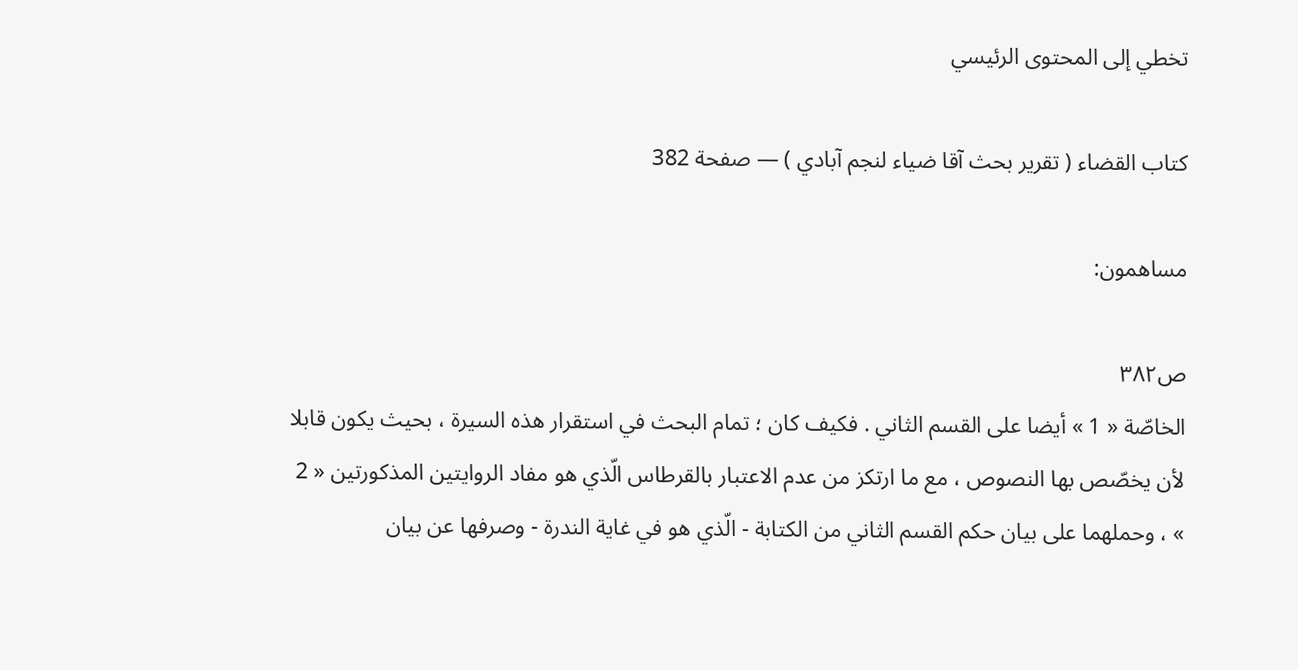تخطي إلى المحتوى الرئيسي

كتاب القضاء ( تقرير بحث آقا ضياء لنجم آبادي ) — صفحة 382

مساهمون:

ص٣٨٢
الخاصّة « 1 » أيضا على القسم الثاني . فكيف كان ؛ تمام البحث في استقرار هذه السيرة ، بحيث يكون قابلا لأن يخصّص بها النصوص ، مع ما ارتكز من عدم الاعتبار بالقرطاس الّذي هو مفاد الروايتين المذكورتين « 2 » ، وحملهما على بيان حكم القسم الثاني من الكتابة - الّذي هو في غاية الندرة - وصرفها عن بيان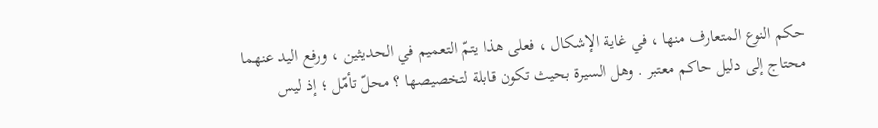حكم النوع المتعارف منها ، في غاية الإشكال ، فعلى هذا يتمّ التعميم في الحديثين ، ورفع اليد عنهما محتاج إلى دليل حاكم معتبر . وهل السيرة بحيث تكون قابلة لتخصيصها ؟ محلّ تأمّل ؛ إذ ليس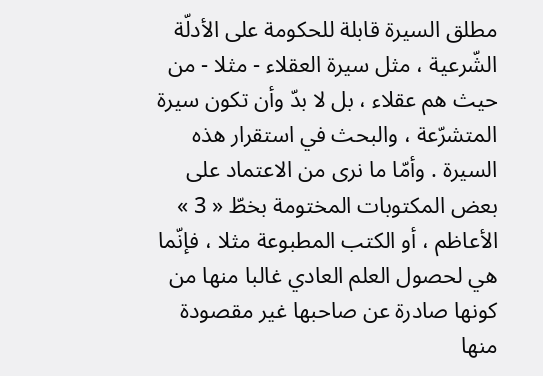مطلق السيرة قابلة للحكومة على الأدلّة الشّرعية ، مثل سيرة العقلاء - مثلا - من حيث هم عقلاء ، بل لا بدّ وأن تكون سيرة المتشرّعة ، والبحث في استقرار هذه السيرة . وأمّا ما نرى من الاعتماد على بعض المكتوبات المختومة بخطّ « 3 » الأعاظم ، أو الكتب المطبوعة مثلا ، فإنّما هي لحصول العلم العادي غالبا منها من كونها صادرة عن صاحبها غير مقصودة منها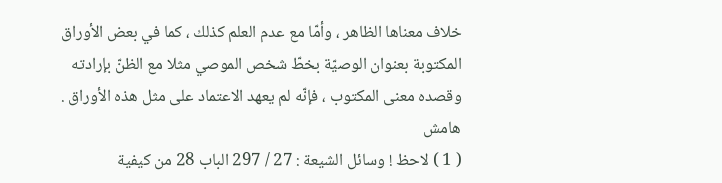خلاف معناها الظاهر ، وأمّا مع عدم العلم كذلك ، كما في بعض الأوراق المكتوبة بعنوان الوصيّة بخطّ شخص الموصي مثلا مع الظنّ بإرادته وقصده معنى المكتوب ، فإنّه لم يعهد الاعتماد على مثل هذه الأوراق .
هامش
( 1 ) لاحظ ! وسائل الشيعة : 27 / 297 الباب 28 من كيفية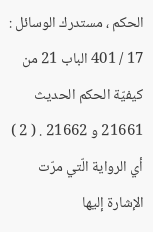الحكم ، مستدرك الوسائل : 17 / 401 الباب 21 من كيفيّة الحكم الحديث 21661 و 21662 . ( 2 ) أي الرواية الّتي مرّت الإشارة إليها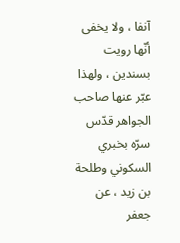آنفا ، ولا يخفى أنّها رويت بسندين ، ولهذا عبّر عنها صاحب الجواهر قدّس سرّه بخبري السكوني وطلحة بن زيد ، عن جعفر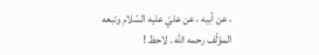، عن أبيه ، عن عليّ عليه السّلام وتبعه المؤلّف رحمه اللّه . لاحظ !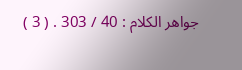جواهر الكلام : 40 / 303 . ( 3 )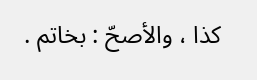كذا ، والأصحّ : بخاتم .